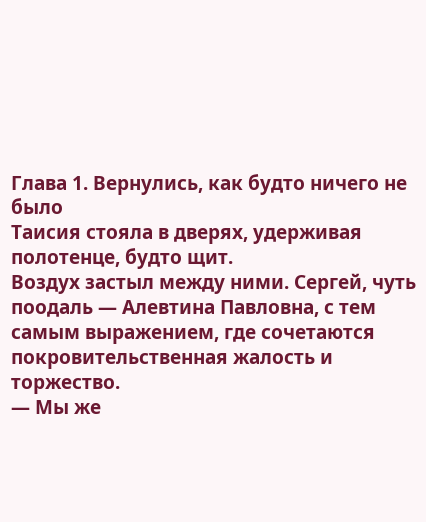Глава 1. Вернулись, как будто ничего не было
Таисия стояла в дверях, удерживая полотенце, будто щит.
Воздух застыл между ними. Сергей, чуть поодаль — Алевтина Павловна, с тем самым выражением, где сочетаются покровительственная жалость и торжество.
— Мы же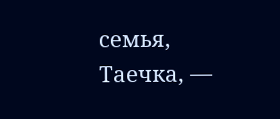семья, Таечка, —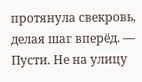протянула свекровь, делая шаг вперёд. — Пусти. Не на улицу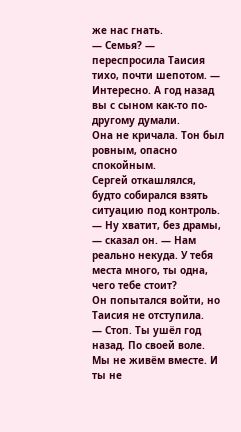же нас гнать.
— Семья? — переспросила Таисия тихо, почти шепотом. — Интересно. А год назад вы с сыном как-то по-другому думали.
Она не кричала. Тон был ровным, опасно спокойным.
Сергей откашлялся, будто собирался взять ситуацию под контроль.
— Ну хватит, без драмы, — сказал он. — Нам реально некуда. У тебя места много, ты одна, чего тебе стоит?
Он попытался войти, но Таисия не отступила.
— Стоп. Ты ушёл год назад. По своей воле. Мы не живём вместе. И ты не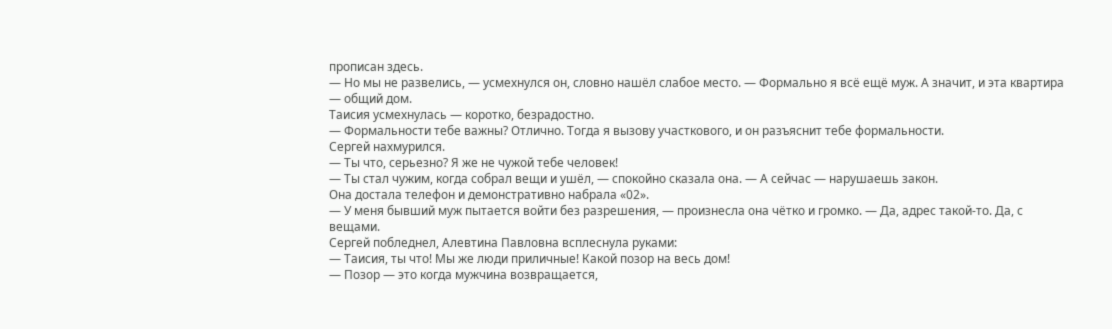прописан здесь.
— Но мы не развелись, — усмехнулся он, словно нашёл слабое место. — Формально я всё ещё муж. А значит, и эта квартира — общий дом.
Таисия усмехнулась — коротко, безрадостно.
— Формальности тебе важны? Отлично. Тогда я вызову участкового, и он разъяснит тебе формальности.
Сергей нахмурился.
— Ты что, серьезно? Я же не чужой тебе человек!
— Ты стал чужим, когда собрал вещи и ушёл, — спокойно сказала она. — А сейчас — нарушаешь закон.
Она достала телефон и демонстративно набрала «02».
— У меня бывший муж пытается войти без разрешения, — произнесла она чётко и громко. — Да, адрес такой-то. Да, с вещами.
Сергей побледнел, Алевтина Павловна всплеснула руками:
— Таисия, ты что! Мы же люди приличные! Какой позор на весь дом!
— Позор — это когда мужчина возвращается,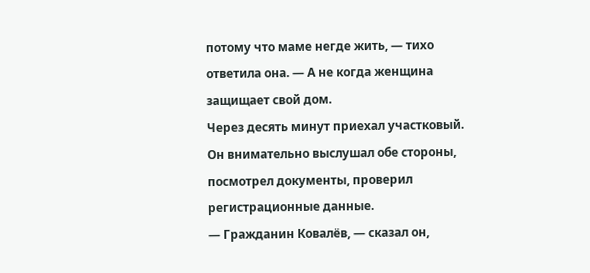потому что маме негде жить, — тихо ответила она. — А не когда женщина защищает свой дом.
Через десять минут приехал участковый.
Он внимательно выслушал обе стороны, посмотрел документы, проверил регистрационные данные.
— Гражданин Ковалёв, — сказал он,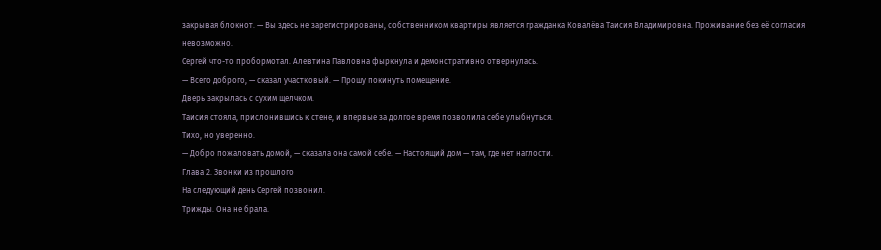закрывая блокнот. — Вы здесь не зарегистрированы, собственником квартиры является гражданка Ковалёва Таисия Владимировна. Проживание без её согласия невозможно.
Сергей что-то пробормотал. Алевтина Павловна фыркнула и демонстративно отвернулась.
— Всего доброго, — сказал участковый. — Прошу покинуть помещение.
Дверь закрылась с сухим щелчком.
Таисия стояла, прислонившись к стене, и впервые за долгое время позволила себе улыбнуться.
Тихо, но уверенно.
— Добро пожаловать домой, — сказала она самой себе. — Настоящий дом — там, где нет наглости.
Глава 2. Звонки из прошлого
На следующий день Сергей позвонил.
Трижды. Она не брала.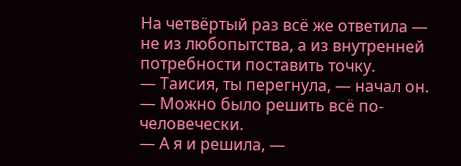На четвёртый раз всё же ответила — не из любопытства, а из внутренней потребности поставить точку.
— Таисия, ты перегнула, — начал он. — Можно было решить всё по-человечески.
— А я и решила, —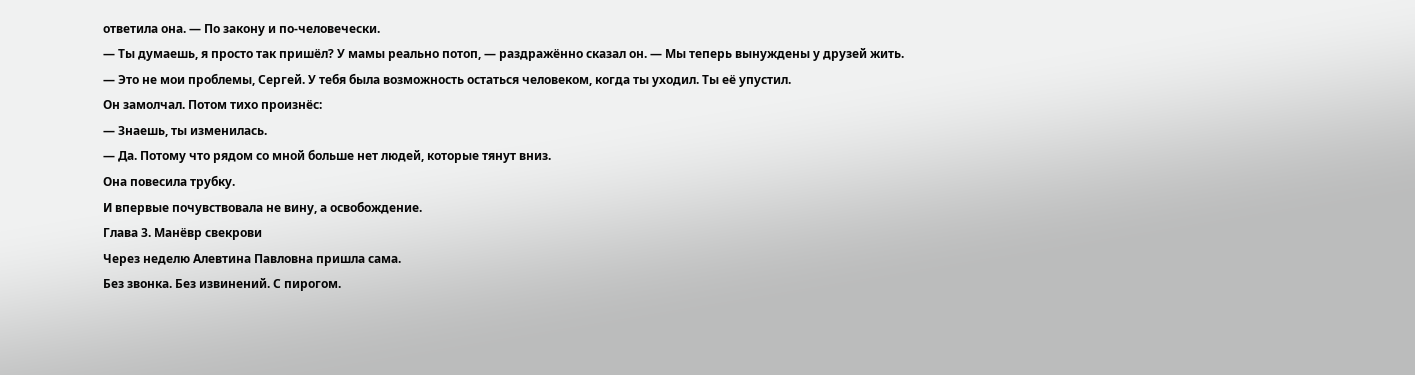ответила она. — По закону и по-человечески.
— Ты думаешь, я просто так пришёл? У мамы реально потоп, — раздражённо сказал он. — Мы теперь вынуждены у друзей жить.
— Это не мои проблемы, Сергей. У тебя была возможность остаться человеком, когда ты уходил. Ты её упустил.
Он замолчал. Потом тихо произнёс:
— Знаешь, ты изменилась.
— Да. Потому что рядом со мной больше нет людей, которые тянут вниз.
Она повесила трубку.
И впервые почувствовала не вину, а освобождение.
Глава 3. Манёвр свекрови
Через неделю Алевтина Павловна пришла сама.
Без звонка. Без извинений. С пирогом.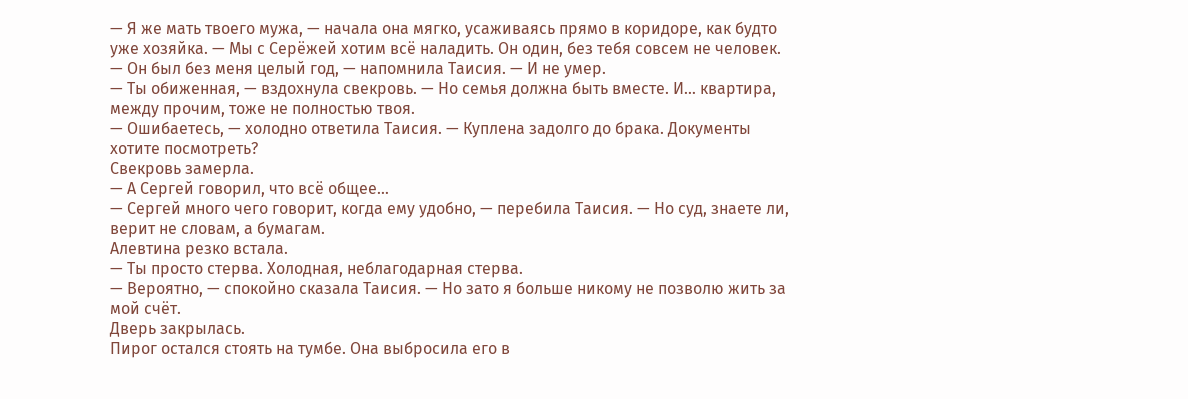— Я же мать твоего мужа, — начала она мягко, усаживаясь прямо в коридоре, как будто уже хозяйка. — Мы с Серёжей хотим всё наладить. Он один, без тебя совсем не человек.
— Он был без меня целый год, — напомнила Таисия. — И не умер.
— Ты обиженная, — вздохнула свекровь. — Но семья должна быть вместе. И… квартира, между прочим, тоже не полностью твоя.
— Ошибаетесь, — холодно ответила Таисия. — Куплена задолго до брака. Документы хотите посмотреть?
Свекровь замерла.
— А Сергей говорил, что всё общее…
— Сергей много чего говорит, когда ему удобно, — перебила Таисия. — Но суд, знаете ли, верит не словам, а бумагам.
Алевтина резко встала.
— Ты просто стерва. Холодная, неблагодарная стерва.
— Вероятно, — спокойно сказала Таисия. — Но зато я больше никому не позволю жить за мой счёт.
Дверь закрылась.
Пирог остался стоять на тумбе. Она выбросила его в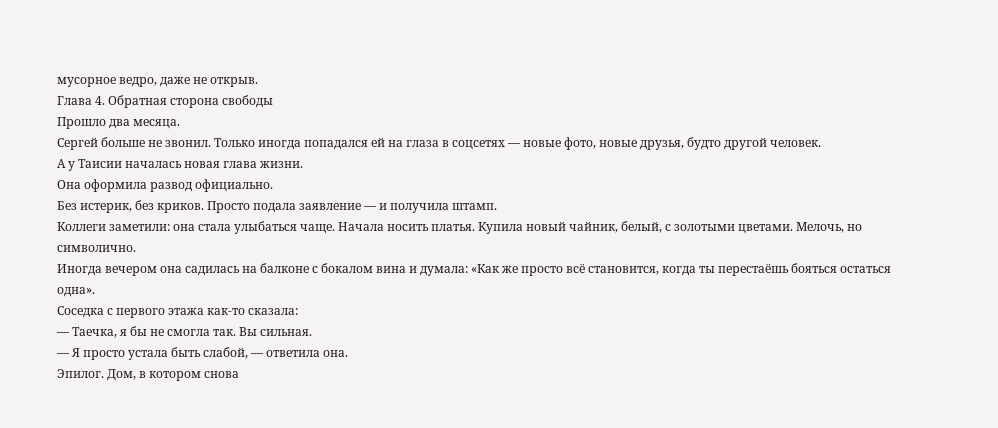мусорное ведро, даже не открыв.
Глава 4. Обратная сторона свободы
Прошло два месяца.
Сергей больше не звонил. Только иногда попадался ей на глаза в соцсетях — новые фото, новые друзья, будто другой человек.
А у Таисии началась новая глава жизни.
Она оформила развод официально.
Без истерик, без криков. Просто подала заявление — и получила штамп.
Коллеги заметили: она стала улыбаться чаще. Начала носить платья. Купила новый чайник, белый, с золотыми цветами. Мелочь, но символично.
Иногда вечером она садилась на балконе с бокалом вина и думала: «Как же просто всё становится, когда ты перестаёшь бояться остаться одна».
Соседка с первого этажа как-то сказала:
— Таечка, я бы не смогла так. Вы сильная.
— Я просто устала быть слабой, — ответила она.
Эпилог. Дом, в котором снова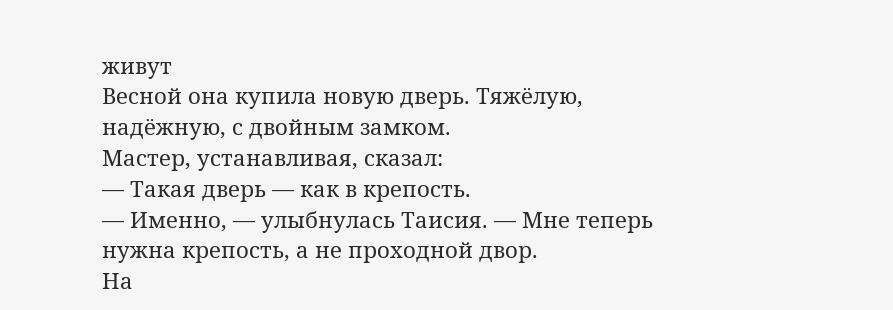живут
Весной она купила новую дверь. Тяжёлую, надёжную, с двойным замком.
Мастер, устанавливая, сказал:
— Такая дверь — как в крепость.
— Именно, — улыбнулась Таисия. — Мне теперь нужна крепость, а не проходной двор.
На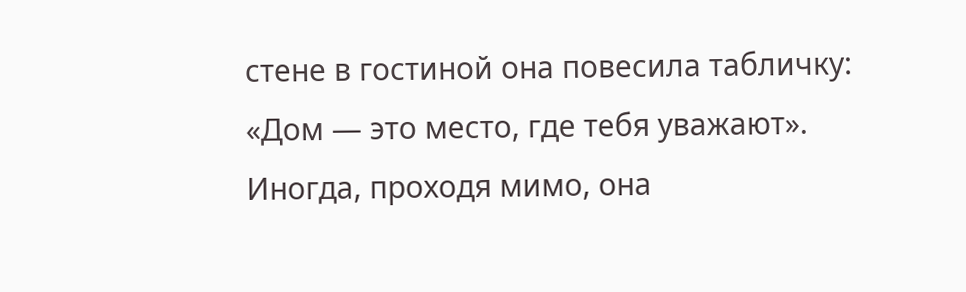стене в гостиной она повесила табличку:
«Дом — это место, где тебя уважают».
Иногда, проходя мимо, она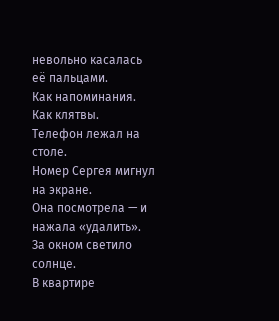невольно касалась её пальцами.
Как напоминания. Как клятвы.
Телефон лежал на столе.
Номер Сергея мигнул на экране.
Она посмотрела — и нажала «удалить».
За окном светило солнце.
В квартире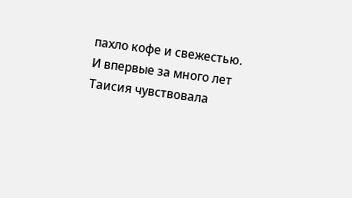пахло кофе и свежестью.
И впервые за много лет Таисия чувствовала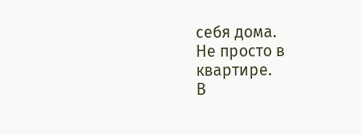себя дома.
Не просто в квартире.
В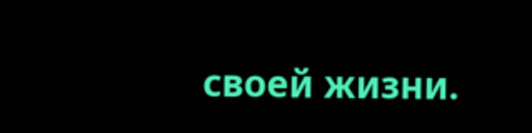своей жизни.